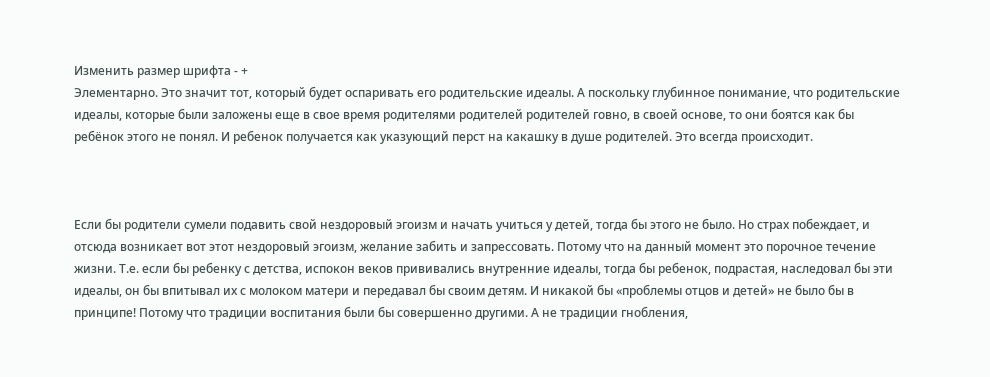Изменить размер шрифта - +
Элементарно. Это значит тот, который будет оспаривать его родительские идеалы. А поскольку глубинное понимание, что родительские идеалы, которые были заложены еще в свое время родителями родителей родителей говно, в своей основе, то они боятся как бы ребёнок этого не понял. И ребенок получается как указующий перст на какашку в душе родителей. Это всегда происходит.



Если бы родители сумели подавить свой нездоровый эгоизм и начать учиться у детей, тогда бы этого не было. Но страх побеждает, и отсюда возникает вот этот нездоровый эгоизм, желание забить и запрессовать. Потому что на данный момент это порочное течение жизни. Т.е. если бы ребенку с детства, испокон веков прививались внутренние идеалы, тогда бы ребенок, подрастая, наследовал бы эти идеалы, он бы впитывал их с молоком матери и передавал бы своим детям. И никакой бы «проблемы отцов и детей» не было бы в принципе! Потому что традиции воспитания были бы совершенно другими. А не традиции гнобления,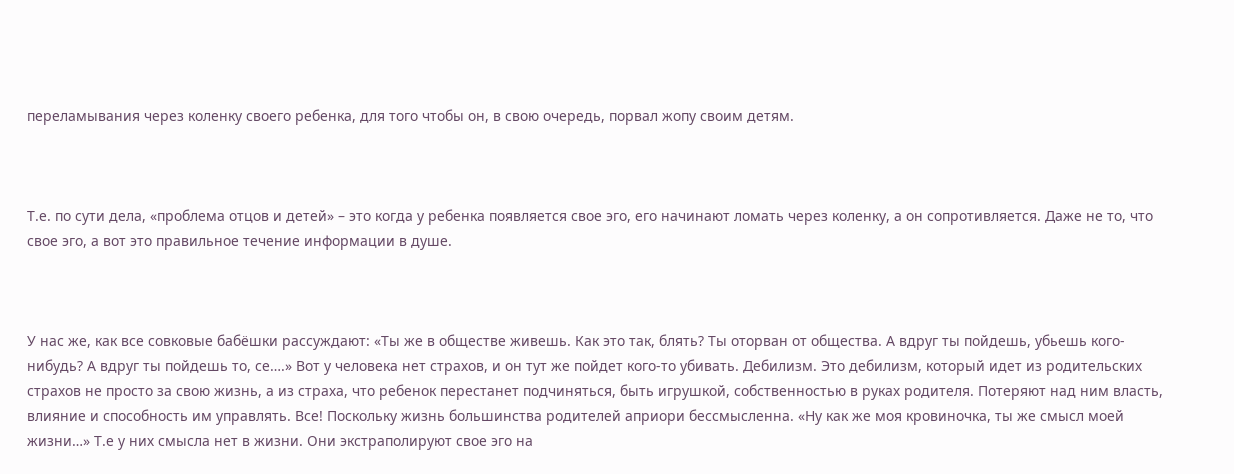переламывания через коленку своего ребенка, для того чтобы он, в свою очередь, порвал жопу своим детям.



Т.е. по сути дела, «проблема отцов и детей» – это когда у ребенка появляется свое эго, его начинают ломать через коленку, а он сопротивляется. Даже не то, что свое эго, а вот это правильное течение информации в душе.



У нас же, как все совковые бабёшки рассуждают: «Ты же в обществе живешь. Как это так, блять? Ты оторван от общества. А вдруг ты пойдешь, убьешь кого-нибудь? А вдруг ты пойдешь то, се….» Вот у человека нет страхов, и он тут же пойдет кого-то убивать. Дебилизм. Это дебилизм, который идет из родительских страхов не просто за свою жизнь, а из страха, что ребенок перестанет подчиняться, быть игрушкой, собственностью в руках родителя. Потеряют над ним власть, влияние и способность им управлять. Все! Поскольку жизнь большинства родителей априори бессмысленна. «Ну как же моя кровиночка, ты же смысл моей жизни…» Т.е у них смысла нет в жизни. Они экстраполируют свое эго на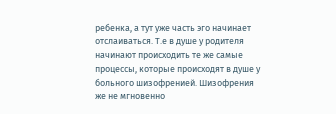ребенка, а тут уже часть эго начинает отслаиваться. Т.е в душе у родителя начинают происходить те же самые процессы, которые происходят в душе у больного шизофренией. Шизофрения же не мгновенно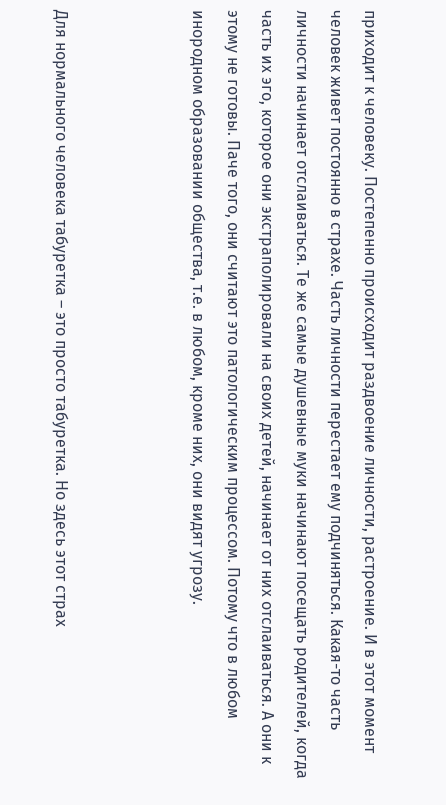приходит к человеку. Постепенно происходит раздвоение личности, растроение. И в этот момент человек живет постоянно в страхе. Часть личности перестает ему подчиняться. Какая-то часть личности начинает отслаиваться. Те же самые душевные муки начинают посещать родителей, когда часть их эго, которое они экстраполировали на своих детей, начинает от них отслаиваться. А они к этому не готовы. Паче того, они считают это патологическим процессом. Потому что в любом инородном образовании общества, т.е. в любом, кроме них, они видят угрозу.



Для нормального человека табуретка – это просто табуретка. Но здесь этот страх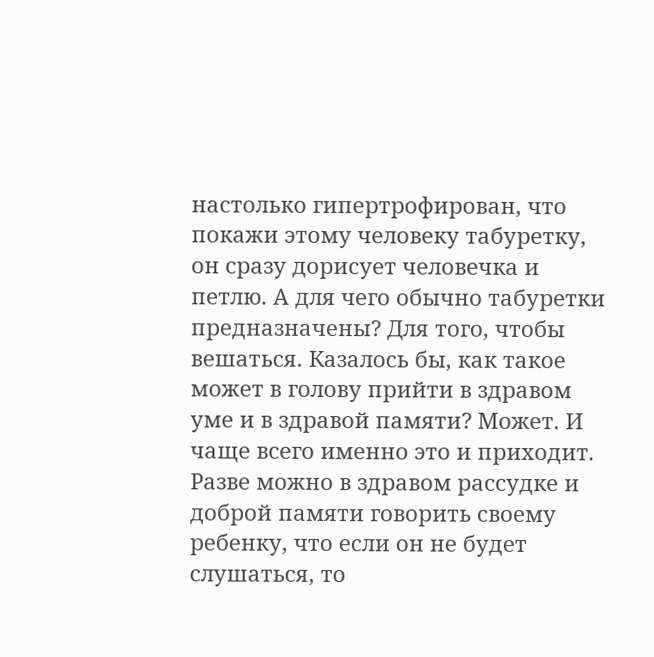настолько гипертрофирован, что покажи этому человеку табуретку, он сразу дорисует человечка и петлю. А для чего обычно табуретки предназначены? Для того, чтобы вешаться. Казалось бы, как такое может в голову прийти в здравом уме и в здравой памяти? Может. И чаще всего именно это и приходит. Разве можно в здравом рассудке и доброй памяти говорить своему ребенку, что если он не будет слушаться, то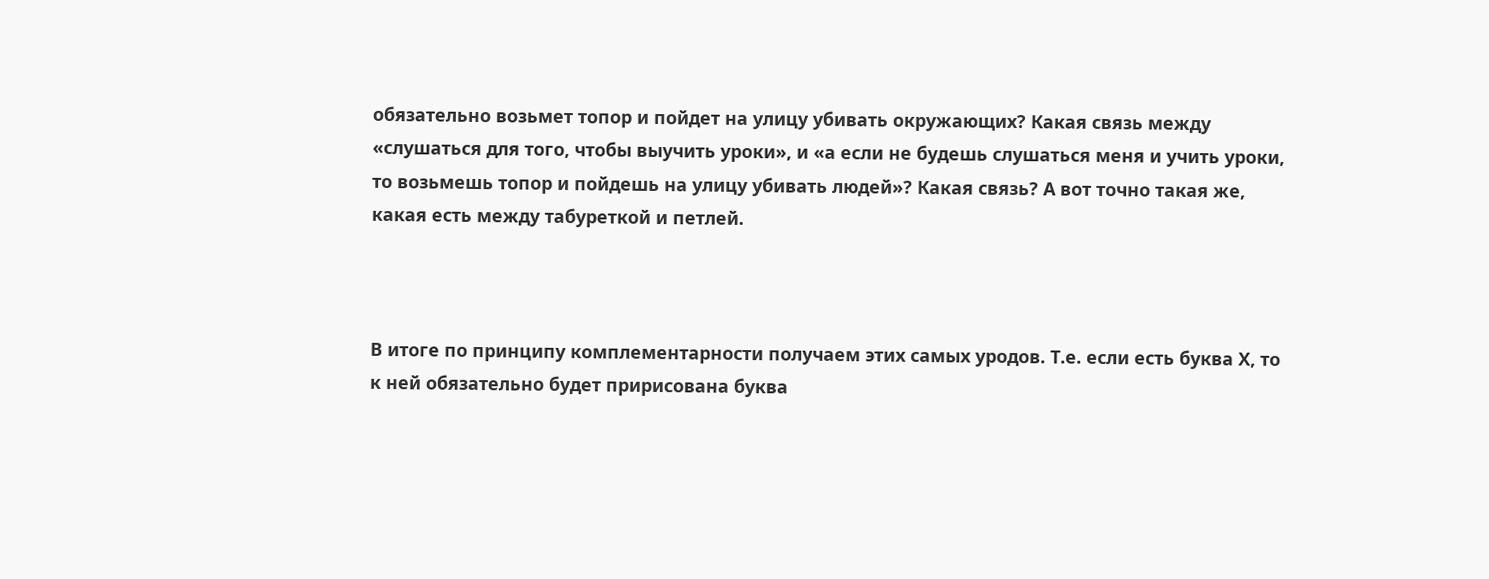обязательно возьмет топор и пойдет на улицу убивать окружающих? Какая связь между «слушаться для того, чтобы выучить уроки», и «а если не будешь слушаться меня и учить уроки, то возьмешь топор и пойдешь на улицу убивать людей»? Какая связь? А вот точно такая же, какая есть между табуреткой и петлей.



В итоге по принципу комплементарности получаем этих самых уродов. Т.е. если есть буква Х, то к ней обязательно будет пририсована буква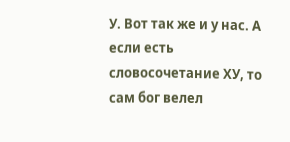У. Вот так же и у нас. А если есть словосочетание ХУ, то сам бог велел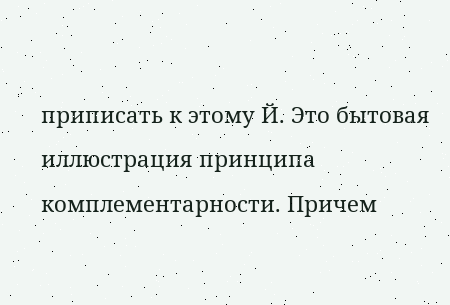приписать к этому Й. Это бытовая иллюстрация принципа комплементарности. Причем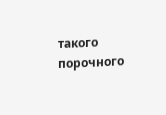такого порочного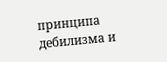принципа дебилизма и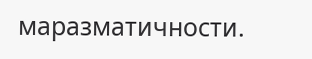маразматичности.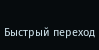Быстрый переход